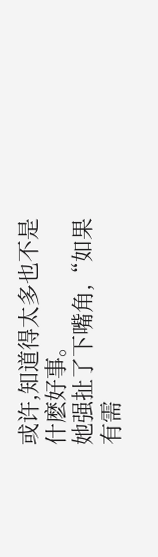或许,知道得太多也不是什麽好事。
她强扯了下嘴角,“如果有需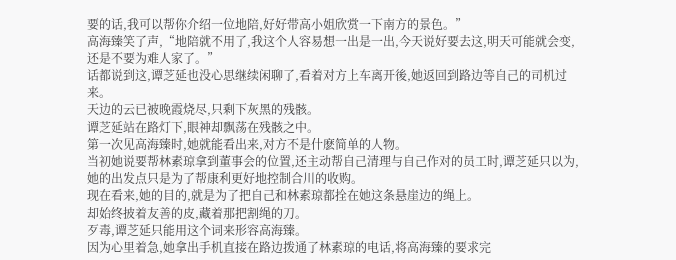要的话,我可以帮你介绍一位地陪,好好带高小姐欣赏一下南方的景色。”
高海臻笑了声,“地陪就不用了,我这个人容易想一出是一出,今天说好要去这,明天可能就会变,还是不要为难人家了。”
话都说到这,谭芝延也没心思继续闲聊了,看着对方上车离开後,她返回到路边等自己的司机过来。
天边的云已被晚霞烧尽,只剩下灰黑的残骸。
谭芝延站在路灯下,眼神却飘荡在残骸之中。
第一次见高海臻时,她就能看出来,对方不是什麽简单的人物。
当初她说要帮林素琼拿到董事会的位置,还主动帮自己清理与自己作对的员工时,谭芝延只以为,她的出发点只是为了帮康利更好地控制合川的收购。
现在看来,她的目的,就是为了把自己和林素琼都拴在她这条悬崖边的绳上。
却始终披着友善的皮,藏着那把割绳的刀。
歹毒,谭芝延只能用这个词来形容高海臻。
因为心里着急,她拿出手机直接在路边拨通了林素琼的电话,将高海臻的要求完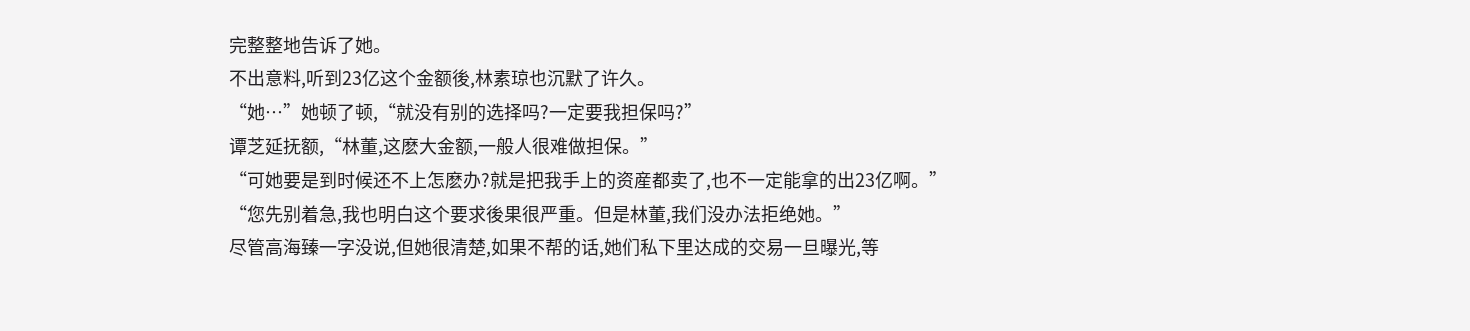完整整地告诉了她。
不出意料,听到23亿这个金额後,林素琼也沉默了许久。
“她…”她顿了顿,“就没有别的选择吗?一定要我担保吗?”
谭芝延抚额,“林董,这麽大金额,一般人很难做担保。”
“可她要是到时候还不上怎麽办?就是把我手上的资産都卖了,也不一定能拿的出23亿啊。”
“您先别着急,我也明白这个要求後果很严重。但是林董,我们没办法拒绝她。”
尽管高海臻一字没说,但她很清楚,如果不帮的话,她们私下里达成的交易一旦曝光,等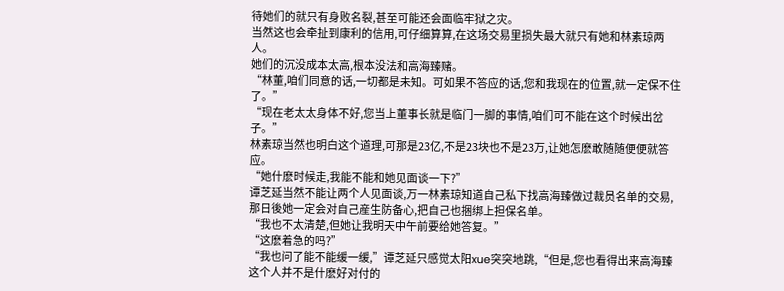待她们的就只有身败名裂,甚至可能还会面临牢狱之灾。
当然这也会牵扯到康利的信用,可仔细算算,在这场交易里损失最大就只有她和林素琼两人。
她们的沉没成本太高,根本没法和高海臻赌。
“林董,咱们同意的话,一切都是未知。可如果不答应的话,您和我现在的位置,就一定保不住了。”
“现在老太太身体不好,您当上董事长就是临门一脚的事情,咱们可不能在这个时候出岔子。”
林素琼当然也明白这个道理,可那是23亿,不是23块也不是23万,让她怎麽敢随随便便就答应。
“她什麽时候走,我能不能和她见面谈一下?”
谭芝延当然不能让两个人见面谈,万一林素琼知道自己私下找高海臻做过裁员名单的交易,那日後她一定会对自己産生防备心,把自己也捆绑上担保名单。
“我也不太清楚,但她让我明天中午前要给她答复。”
“这麽着急的吗?”
“我也问了能不能缓一缓,”谭芝延只感觉太阳xue突突地跳,“但是,您也看得出来高海臻这个人并不是什麽好对付的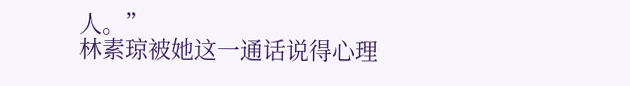人。”
林素琼被她这一通话说得心理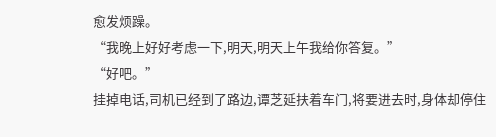愈发烦躁。
“我晚上好好考虑一下,明天,明天上午我给你答复。”
“好吧。”
挂掉电话,司机已经到了路边,谭芝延扶着车门,将要进去时,身体却停住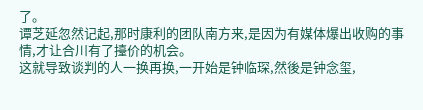了。
谭芝延忽然记起,那时康利的团队南方来,是因为有媒体爆出收购的事情,才让合川有了擡价的机会。
这就导致谈判的人一换再换,一开始是钟临琛,然後是钟念玺,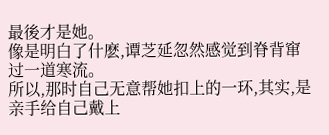最後才是她。
像是明白了什麽,谭芝延忽然感觉到脊背窜过一道寒流。
所以,那时自己无意帮她扣上的一环,其实,是亲手给自己戴上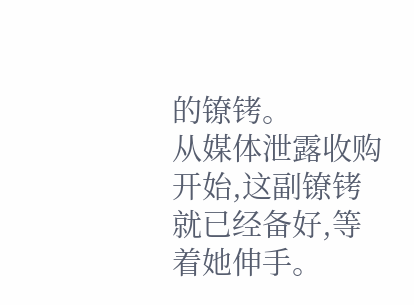的镣铐。
从媒体泄露收购开始,这副镣铐就已经备好,等着她伸手。